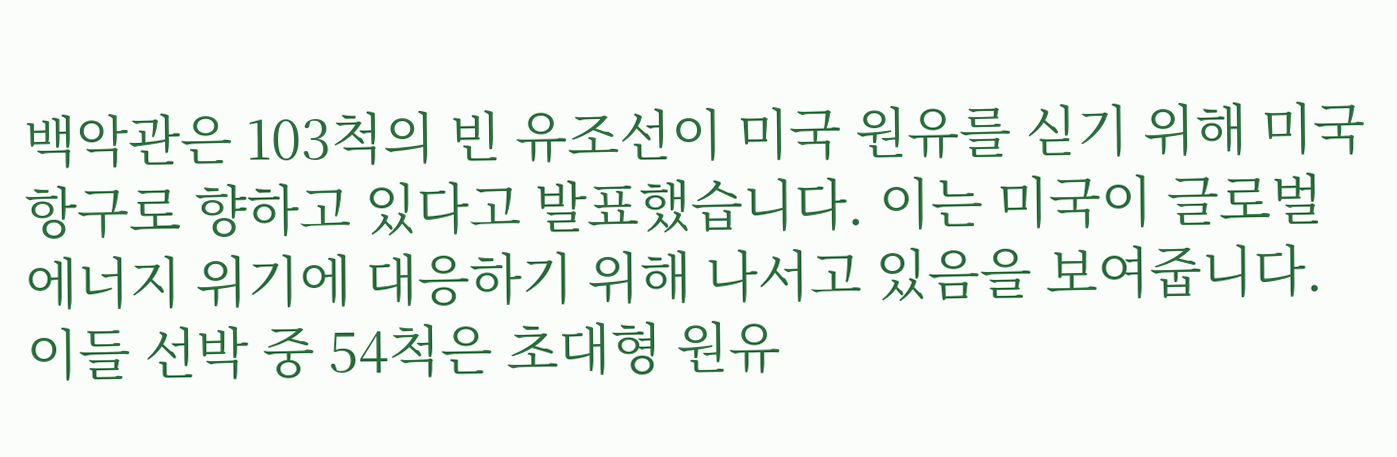백악관은 103척의 빈 유조선이 미국 원유를 싣기 위해 미국 항구로 향하고 있다고 발표했습니다. 이는 미국이 글로벌 에너지 위기에 대응하기 위해 나서고 있음을 보여줍니다. 이들 선박 중 54척은 초대형 원유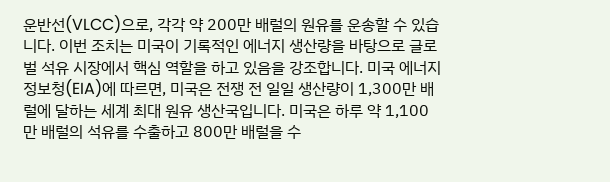운반선(VLCC)으로, 각각 약 200만 배럴의 원유를 운송할 수 있습니다. 이번 조치는 미국이 기록적인 에너지 생산량을 바탕으로 글로벌 석유 시장에서 핵심 역할을 하고 있음을 강조합니다. 미국 에너지정보청(EIA)에 따르면, 미국은 전쟁 전 일일 생산량이 1,300만 배럴에 달하는 세계 최대 원유 생산국입니다. 미국은 하루 약 1,100만 배럴의 석유를 수출하고 800만 배럴을 수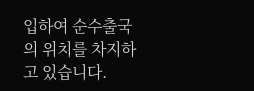입하여 순수출국의 위치를 차지하고 있습니다.